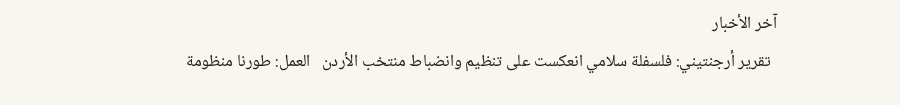آخر الأخبار
  تقرير أرجنتيني: فلسفلة سلامي انعكست على تنظيم وانضباط منتخب الأردن   العمل: طورنا منظومة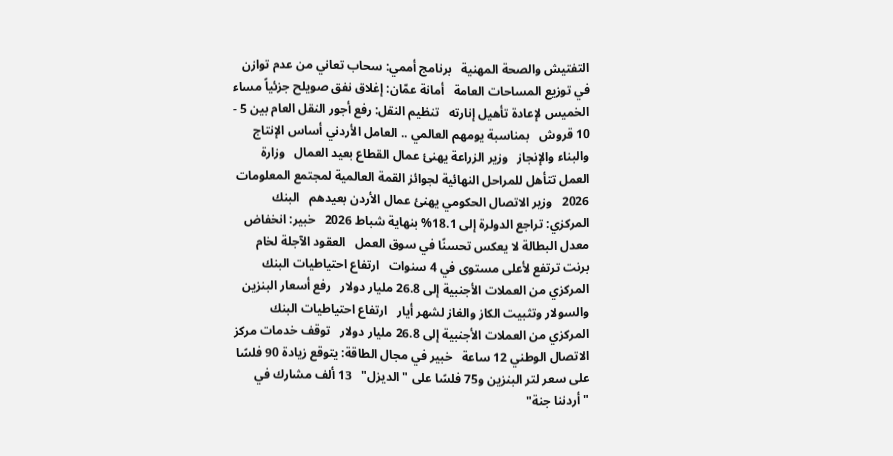التفتيش والصحة المهنية   برنامج أممي: سحاب تعاني من عدم توازن في توزيع المساحات العامة   أمانة عمّان: إغلاق نفق صويلح جزئياً مساء الخميس لإعادة تأهيل إنارته   تنظيم النقل: رفع أجور النقل العام بين 5 - 10 قروش   بمناسبة يومهم العالمي .. العامل الأردني أساس الإنتاج والبناء والإنجاز   وزير الزراعة يهنئ عمال القطاع بعيد العمال   وزارة العمل تتأهل للمراحل النهائية لجوائز القمة العالمية لمجتمع المعلومات 2026   وزير الاتصال الحكومي يهنئ عمال الأردن بعيدهم   البنك المركزي: تراجع الدولرة إلى 18.1% بنهاية شباط 2026   خبير: انخفاض معدل البطالة لا يعكس تحسنًا في سوق العمل   العقود الآجلة لخام برنت ترتفع لأعلى مستوى في 4 سنوات   ارتفاع احتياطيات البنك المركزي من العملات الأجنبية إلى 26.8 مليار دولار   رفع أسعار البنزين والسولار وتثبيت الكاز والغاز لشهر أيار   ارتفاع احتياطيات البنك المركزي من العملات الأجنبية إلى 26.8 مليار دولار   توقف خدمات مركز الاتصال الوطني 12 ساعة   خبير في مجال الطاقة: يتوقع زيادة 90 فلسًا على سعر لتر البنزين و75 فلسًا على "الديزل"   13 ألف مشارك في "أردننا جنة"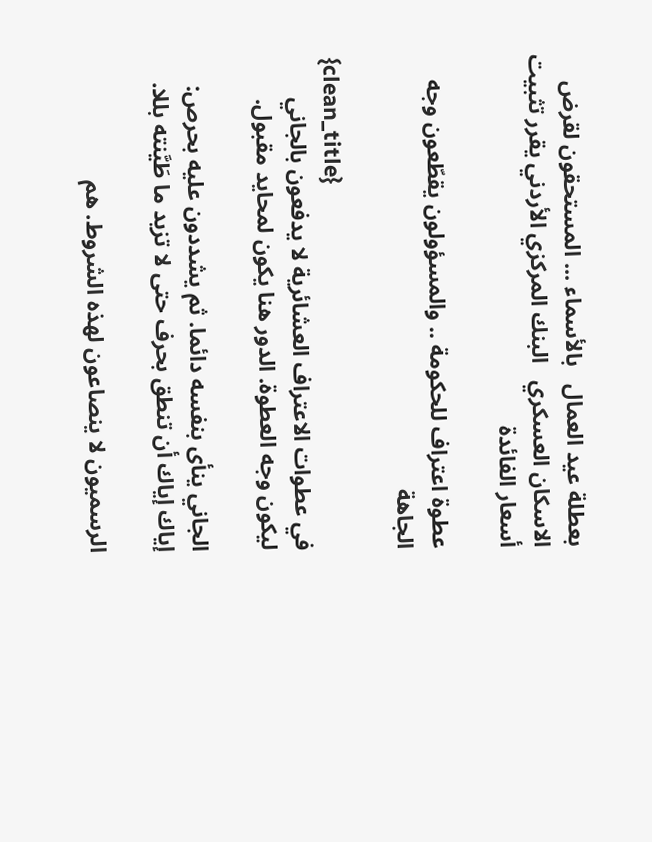بعطلة عيد العمال   بالأسماء ... المستحقون لقرض الاسكان العسكري   البنك المركزي الأردني يقرر تثبيت أسعار الفائدة

عطوة اعتراف للحكومة .. والمسؤولون يقطّعون وجه الجاهة

{clean_title}
في عطوات الاعتراف العشائرية لا يدفعون بالجاني ليكون وجه العطوة. الدور هنا يكون لمحايد مقبول.

الجاني ينأى بنفسه دائما. ثم يشددون عليه بحرص: إياك إياك أن تنطق بحرف حتى لا تزيد ما طَيَّنته بللا.

الرسميون لا ينصاعون لهذه الشروط. هم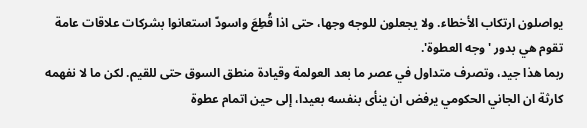يواصلون ارتكاب الأخطاء. ولا يجعلون للوجه وجها، حتى اذا قُطِعَ واسودّ استعانوا بشركات علاقات عامة تقوم هي بدور 'وجه العطوة'.
ربما هذا جيد، وتصرف متداول في عصر ما بعد العولمة وقيادة منطق السوق حتى للقيم. لكن ما لا نفهمه كارثة ان الجاني الحكومي يرفض ان ينأى بنفسه بعيدا، إلى حين اتمام عطوة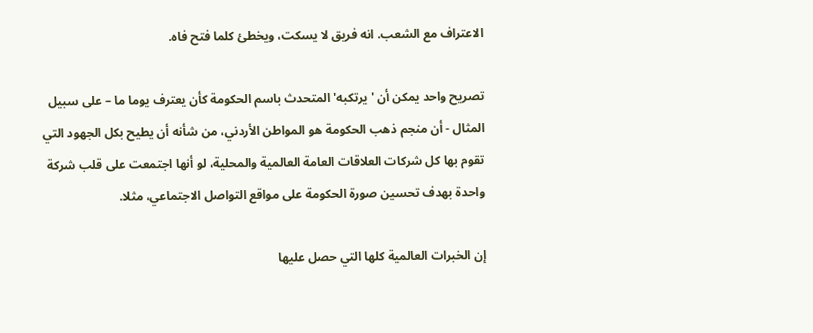الاعتراف مع الشعب. انه فريق لا يسكت، ويخطئ كلما فتح فاه.

تصريح واحد يمكن أن 'يرتكبه' المتحدث باسم الحكومة كأن يعترف يوما ما – على سبيل المثال - أن منجم ذهب الحكومة هو المواطن الأردني، من شأنه أن يطيح بكل الجهود التي تقوم بها كل شركات العلاقات العامة العالمية والمحلية، لو أنها اجتمعت على قلب شركة واحدة بهدف تحسين صورة الحكومة على مواقع التواصل الاجتماعي، مثلا.

إن الخبرات العالمية كلها التي حصل عليها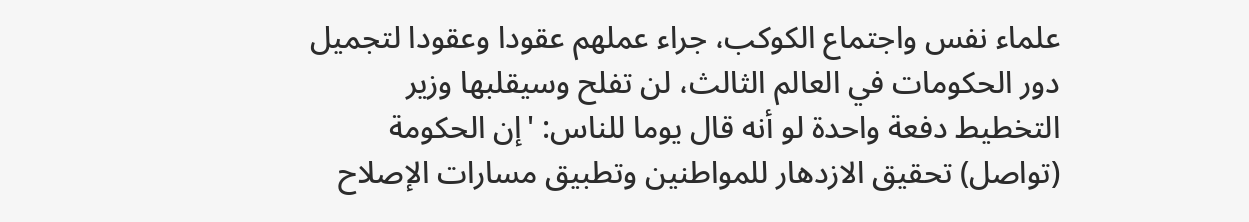علماء نفس واجتماع الكوكب، جراء عملهم عقودا وعقودا لتجميل دور الحكومات في العالم الثالث، لن تفلح وسيقلبها وزير التخطيط دفعة واحدة لو أنه قال يوما للناس: 'إن الحكومة (تواصل) تحقيق الازدهار للمواطنين وتطبيق مسارات الإصلاح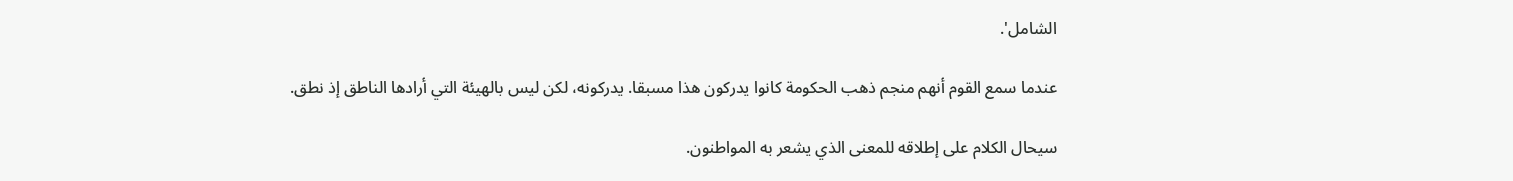الشامل'.

عندما سمع القوم أنهم منجم ذهب الحكومة كانوا يدركون هذا مسبقا. يدركونه، لكن ليس بالهيئة التي أرادها الناطق إذ نطق.

سيحال الكلام على إطلاقه للمعنى الذي يشعر به المواطنون.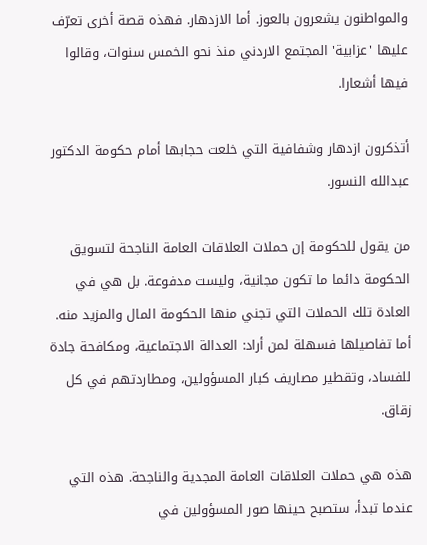والمواطنون يشعرون بالعوز. أما الازدهار. فهذه قصة أخرى تعرّف عليها 'عزابية' المجتمع الاردني منذ نحو الخمس سنوات، وقالوا فيها أشعارا.

أتذكرون ازدهار وشفافية التي خلعت حجابها أمام حكومة الدكتور عبدالله النسور.

من يقول للحكومة إن حملات العلاقات العامة الناجحة لتسويق الحكومة دائما ما تكون مجانية، وليست مدفوعة. بل هي في العادة تلك الحملات التي تجني منها الحكومة المال والمزيد منه. أما تفاصيلها فسهلة لمن أراد: العدالة الاجتماعية، ومكافحة جادة للفساد، وتقطير مصاريف كبار المسؤولين، ومطاردتهم في كل زقاق.

هذه هي حملات العلاقات العامة المجدية والناجحة. هذه التي عندما تبدأ، ستصبح حينها صور المسؤولين في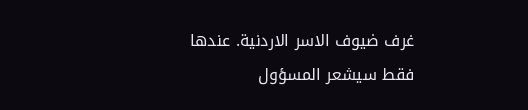غرف ضيوف الاسر الاردنية. عندها فقط سيشعر المسؤول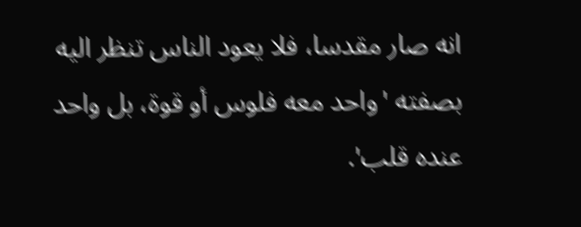انه صار مقدسا، فلا يعود الناس تنظر اليه بصفته 'واحد معه فلوس أو قوة، بل واحد عنده قلب'.